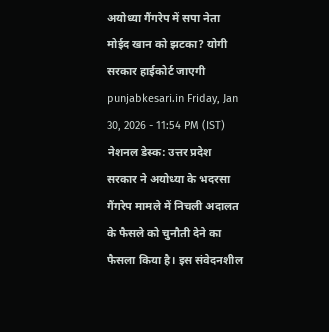अयोध्या गैंगरेप में सपा नेता मोईद खान को झटका? योगी सरकार हाईकोर्ट जाएगी
punjabkesari.in Friday, Jan 30, 2026 - 11:54 PM (IST)
नेशनल डेस्क: उत्तर प्रदेश सरकार ने अयोध्या के भदरसा गैंगरेप मामले में निचली अदालत के फैसले को चुनौती देने का फैसला किया है। इस संवेदनशील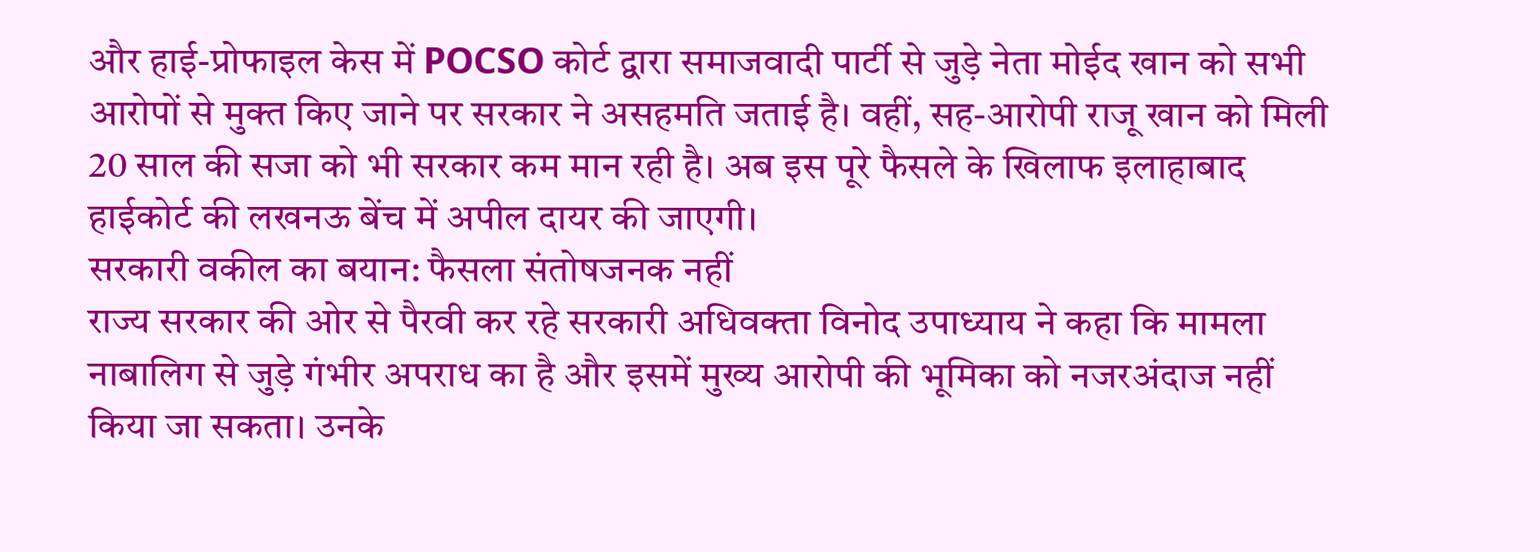और हाई-प्रोफाइल केस में POCSO कोर्ट द्वारा समाजवादी पार्टी से जुड़े नेता मोईद खान को सभी आरोपों से मुक्त किए जाने पर सरकार ने असहमति जताई है। वहीं, सह-आरोपी राजू खान को मिली 20 साल की सजा को भी सरकार कम मान रही है। अब इस पूरे फैसले के खिलाफ इलाहाबाद हाईकोर्ट की लखनऊ बेंच में अपील दायर की जाएगी।
सरकारी वकील का बयान: फैसला संतोषजनक नहीं
राज्य सरकार की ओर से पैरवी कर रहे सरकारी अधिवक्ता विनोद उपाध्याय ने कहा कि मामला नाबालिग से जुड़े गंभीर अपराध का है और इसमें मुख्य आरोपी की भूमिका को नजरअंदाज नहीं किया जा सकता। उनके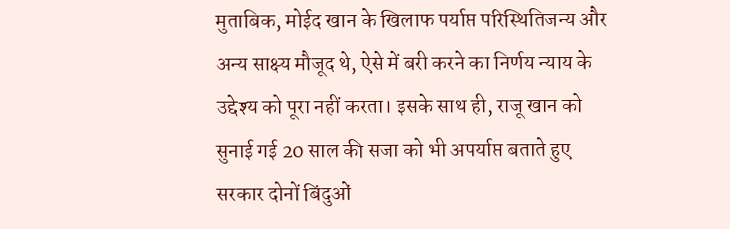मुताबिक, मोईद खान के खिलाफ पर्याप्त परिस्थितिजन्य और अन्य साक्ष्य मौजूद थे, ऐसे में बरी करने का निर्णय न्याय के उद्देश्य को पूरा नहीं करता। इसके साथ ही, राजू खान को सुनाई गई 20 साल की सजा को भी अपर्याप्त बताते हुए सरकार दोनों बिंदुओं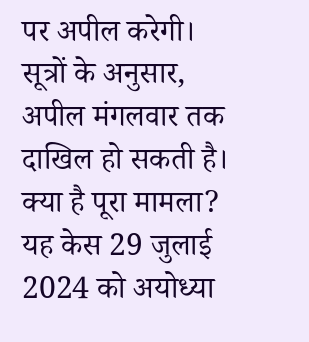पर अपील करेगी। सूत्रों के अनुसार, अपील मंगलवार तक दाखिल हो सकती है।
क्या है पूरा मामला?
यह केस 29 जुलाई 2024 को अयोध्या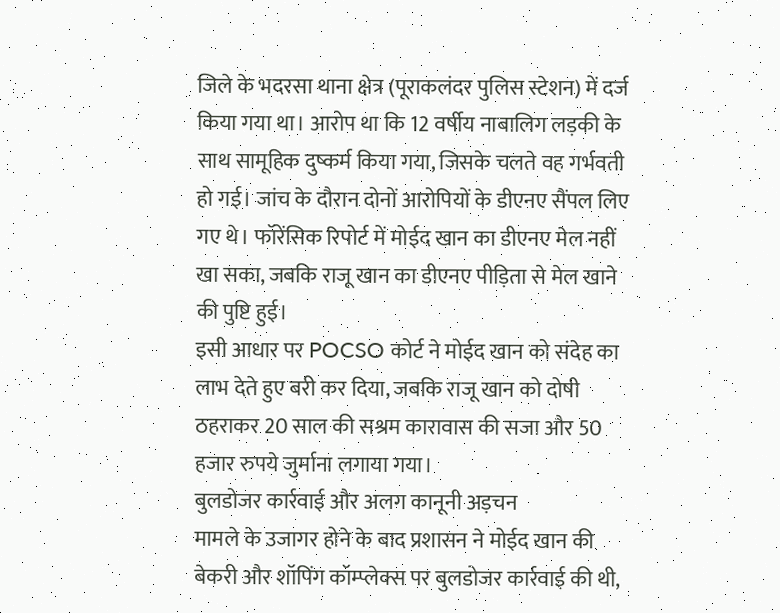जिले के भदरसा थाना क्षेत्र (पूराकलंदर पुलिस स्टेशन) में दर्ज किया गया था। आरोप था कि 12 वर्षीय नाबालिग लड़की के साथ सामूहिक दुष्कर्म किया गया, जिसके चलते वह गर्भवती हो गई। जांच के दौरान दोनों आरोपियों के डीएनए सैंपल लिए गए थे। फॉरेंसिक रिपोर्ट में मोईद खान का डीएनए मेल नहीं खा सका, जबकि राजू खान का डीएनए पीड़िता से मेल खाने की पुष्टि हुई।
इसी आधार पर POCSO कोर्ट ने मोईद खान को संदेह का लाभ देते हुए बरी कर दिया, जबकि राजू खान को दोषी ठहराकर 20 साल की सश्रम कारावास की सजा और 50 हजार रुपये जुर्माना लगाया गया।
बुलडोजर कार्रवाई और अलग कानूनी अड़चन
मामले के उजागर होने के बाद प्रशासन ने मोईद खान की बेकरी और शॉपिंग कॉम्प्लेक्स पर बुलडोजर कार्रवाई की थी,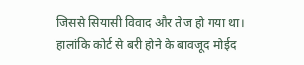जिससे सियासी विवाद और तेज हो गया था। हालांकि कोर्ट से बरी होने के बावजूद मोईद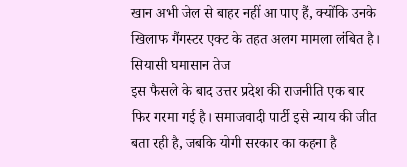खान अभी जेल से बाहर नहीं आ पाए हैं, क्योंकि उनके खिलाफ गैंगस्टर एक्ट के तहत अलग मामला लंबित है।
सियासी घमासान तेज
इस फैसले के बाद उत्तर प्रदेश की राजनीति एक बार फिर गरमा गई है। समाजवादी पार्टी इसे न्याय की जीत बता रही है, जबकि योगी सरकार का कहना है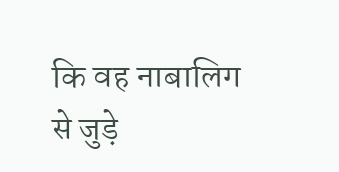कि वह नाबालिग से जुड़े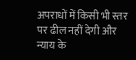अपराधों में किसी भी स्तर पर ढील नहीं देगी और न्याय के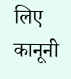लिए कानूनी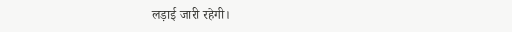लड़ाई जारी रहेगी।